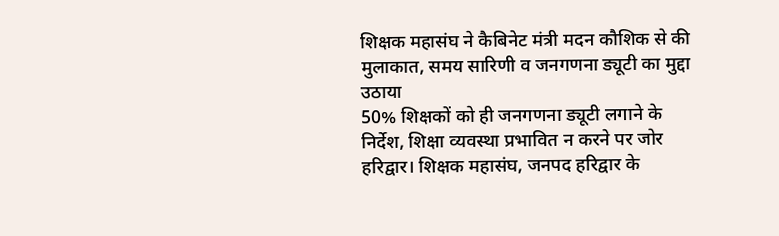शिक्षक महासंघ ने कैबिनेट मंत्री मदन कौशिक से की मुलाकात, समय सारिणी व जनगणना ड्यूटी का मुद्दा उठाया
50% शिक्षकों को ही जनगणना ड्यूटी लगाने के निर्देश, शिक्षा व्यवस्था प्रभावित न करने पर जोर
हरिद्वार। शिक्षक महासंघ, जनपद हरिद्वार के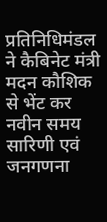प्रतिनिधिमंडल ने कैबिनेट मंत्री मदन कौशिक से भेंट कर नवीन समय सारिणी एवं जनगणना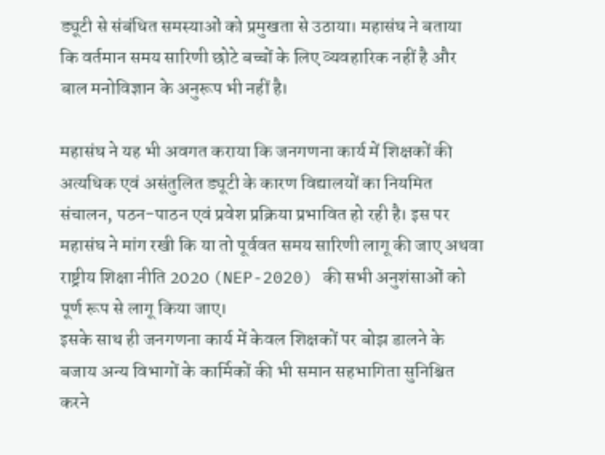ड्यूटी से संबंधित समस्याओं को प्रमुखता से उठाया। महासंघ ने बताया कि वर्तमान समय सारिणी छोटे बच्चों के लिए व्यवहारिक नहीं है और बाल मनोविज्ञान के अनुरूप भी नहीं है।

महासंघ ने यह भी अवगत कराया कि जनगणना कार्य में शिक्षकों की अत्यधिक एवं असंतुलित ड्यूटी के कारण विद्यालयों का नियमित संचालन, पठन-पाठन एवं प्रवेश प्रक्रिया प्रभावित हो रही है। इस पर महासंघ ने मांग रखी कि या तो पूर्ववत समय सारिणी लागू की जाए अथवा राष्ट्रीय शिक्षा नीति 2020 (NEP-2020) की सभी अनुशंसाओं को पूर्ण रूप से लागू किया जाए।
इसके साथ ही जनगणना कार्य में केवल शिक्षकों पर बोझ डालने के बजाय अन्य विभागों के कार्मिकों की भी समान सहभागिता सुनिश्चित करने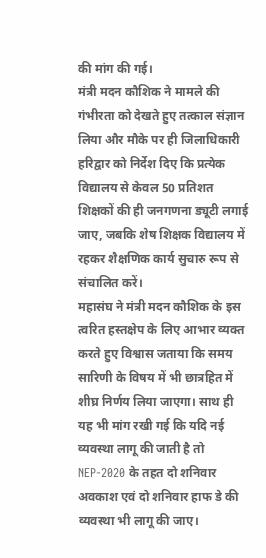की मांग की गई।
मंत्री मदन कौशिक ने मामले की गंभीरता को देखते हुए तत्काल संज्ञान लिया और मौके पर ही जिलाधिकारी हरिद्वार को निर्देश दिए कि प्रत्येक विद्यालय से केवल 50 प्रतिशत शिक्षकों की ही जनगणना ड्यूटी लगाई जाए, जबकि शेष शिक्षक विद्यालय में रहकर शैक्षणिक कार्य सुचारु रूप से संचालित करें।
महासंघ ने मंत्री मदन कौशिक के इस त्वरित हस्तक्षेप के लिए आभार व्यक्त करते हुए विश्वास जताया कि समय सारिणी के विषय में भी छात्रहित में शीघ्र निर्णय लिया जाएगा। साथ ही यह भी मांग रखी गई कि यदि नई व्यवस्था लागू की जाती है तो NEP-2020 के तहत दो शनिवार अवकाश एवं दो शनिवार हाफ डे की व्यवस्था भी लागू की जाए।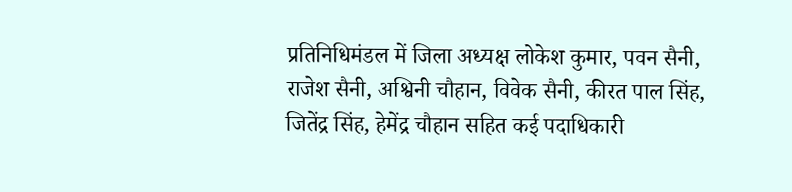प्रतिनिधिमंडल में जिला अध्यक्ष लोकेश कुमार, पवन सैनी, राजेश सैनी, अश्विनी चौहान, विवेक सैनी, कीरत पाल सिंह, जितेंद्र सिंह, हेमेंद्र चौहान सहित कई पदाधिकारी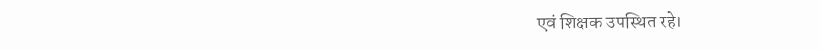एवं शिक्षक उपस्थित रहे।